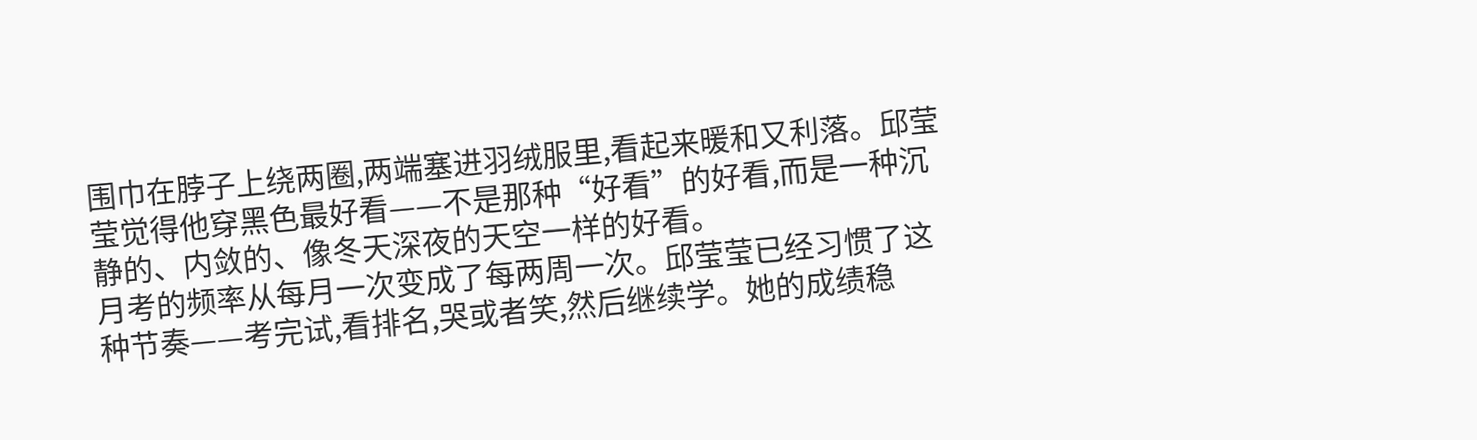围巾在脖子上绕两圈,两端塞进羽绒服里,看起来暖和又利落。邱莹莹觉得他穿黑色最好看——不是那种“好看”的好看,而是一种沉静的、内敛的、像冬天深夜的天空一样的好看。
月考的频率从每月一次变成了每两周一次。邱莹莹已经习惯了这种节奏——考完试,看排名,哭或者笑,然后继续学。她的成绩稳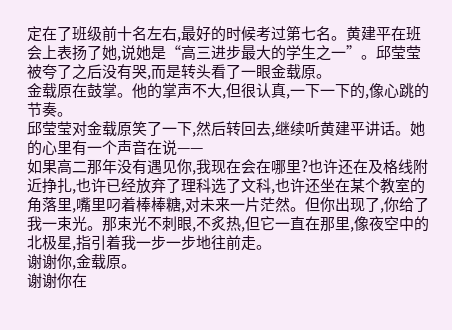定在了班级前十名左右,最好的时候考过第七名。黄建平在班会上表扬了她,说她是“高三进步最大的学生之一”。邱莹莹被夸了之后没有哭,而是转头看了一眼金载原。
金载原在鼓掌。他的掌声不大,但很认真,一下一下的,像心跳的节奏。
邱莹莹对金载原笑了一下,然后转回去,继续听黄建平讲话。她的心里有一个声音在说——
如果高二那年没有遇见你,我现在会在哪里?也许还在及格线附近挣扎,也许已经放弃了理科选了文科,也许还坐在某个教室的角落里,嘴里叼着棒棒糖,对未来一片茫然。但你出现了,你给了我一束光。那束光不刺眼,不炙热,但它一直在那里,像夜空中的北极星,指引着我一步一步地往前走。
谢谢你,金载原。
谢谢你在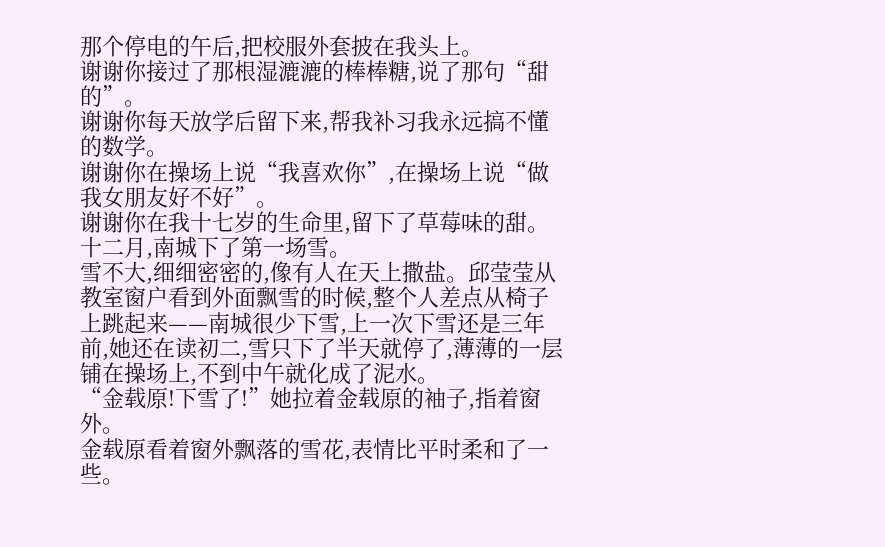那个停电的午后,把校服外套披在我头上。
谢谢你接过了那根湿漉漉的棒棒糖,说了那句“甜的”。
谢谢你每天放学后留下来,帮我补习我永远搞不懂的数学。
谢谢你在操场上说“我喜欢你”,在操场上说“做我女朋友好不好”。
谢谢你在我十七岁的生命里,留下了草莓味的甜。
十二月,南城下了第一场雪。
雪不大,细细密密的,像有人在天上撒盐。邱莹莹从教室窗户看到外面飘雪的时候,整个人差点从椅子上跳起来——南城很少下雪,上一次下雪还是三年前,她还在读初二,雪只下了半天就停了,薄薄的一层铺在操场上,不到中午就化成了泥水。
“金载原!下雪了!”她拉着金载原的袖子,指着窗外。
金载原看着窗外飘落的雪花,表情比平时柔和了一些。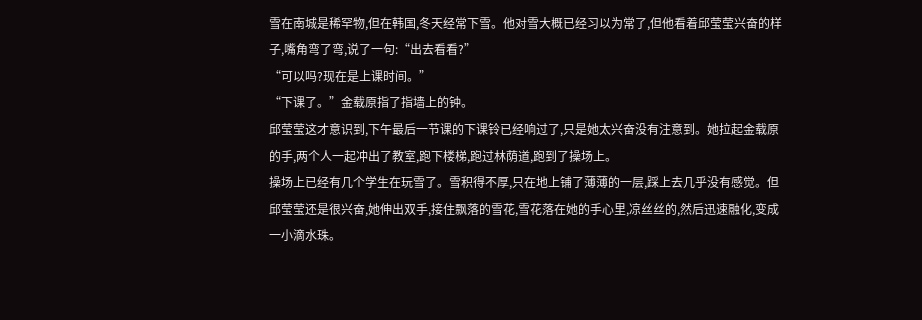雪在南城是稀罕物,但在韩国,冬天经常下雪。他对雪大概已经习以为常了,但他看着邱莹莹兴奋的样子,嘴角弯了弯,说了一句:“出去看看?”
“可以吗?现在是上课时间。”
“下课了。”金载原指了指墙上的钟。
邱莹莹这才意识到,下午最后一节课的下课铃已经响过了,只是她太兴奋没有注意到。她拉起金载原的手,两个人一起冲出了教室,跑下楼梯,跑过林荫道,跑到了操场上。
操场上已经有几个学生在玩雪了。雪积得不厚,只在地上铺了薄薄的一层,踩上去几乎没有感觉。但邱莹莹还是很兴奋,她伸出双手,接住飘落的雪花,雪花落在她的手心里,凉丝丝的,然后迅速融化,变成一小滴水珠。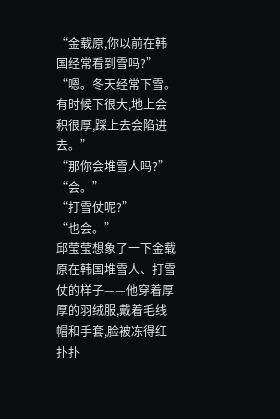“金载原,你以前在韩国经常看到雪吗?”
“嗯。冬天经常下雪。有时候下很大,地上会积很厚,踩上去会陷进去。”
“那你会堆雪人吗?”
“会。”
“打雪仗呢?”
“也会。”
邱莹莹想象了一下金载原在韩国堆雪人、打雪仗的样子——他穿着厚厚的羽绒服,戴着毛线帽和手套,脸被冻得红扑扑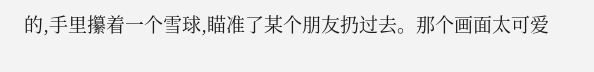的,手里攥着一个雪球,瞄准了某个朋友扔过去。那个画面太可爱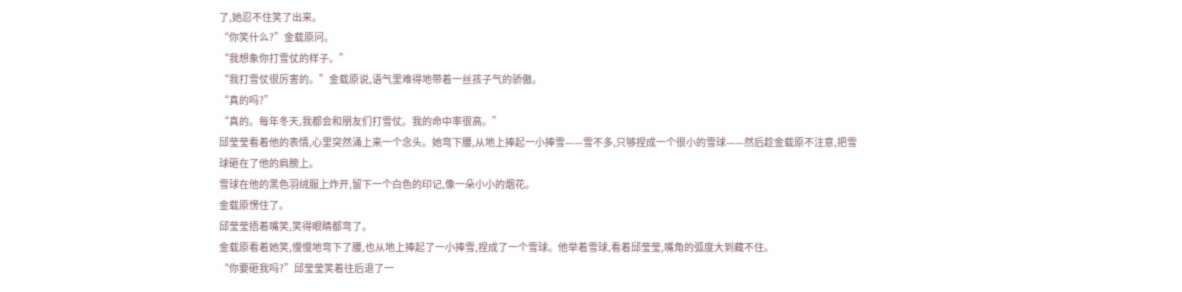了,她忍不住笑了出来。
“你笑什么?”金载原问。
“我想象你打雪仗的样子。”
“我打雪仗很厉害的。”金载原说,语气里难得地带着一丝孩子气的骄傲。
“真的吗?”
“真的。每年冬天,我都会和朋友们打雪仗。我的命中率很高。”
邱莹莹看着他的表情,心里突然涌上来一个念头。她弯下腰,从地上捧起一小捧雪——雪不多,只够捏成一个很小的雪球——然后趁金载原不注意,把雪球砸在了他的肩膀上。
雪球在他的黑色羽绒服上炸开,留下一个白色的印记,像一朵小小的烟花。
金载原愣住了。
邱莹莹捂着嘴笑,笑得眼睛都弯了。
金载原看着她笑,慢慢地弯下了腰,也从地上捧起了一小捧雪,捏成了一个雪球。他举着雪球,看着邱莹莹,嘴角的弧度大到藏不住。
“你要砸我吗?”邱莹莹笑着往后退了一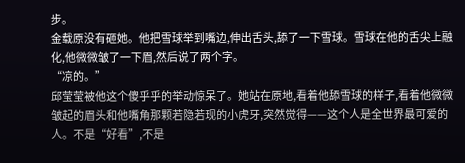步。
金载原没有砸她。他把雪球举到嘴边,伸出舌头,舔了一下雪球。雪球在他的舌尖上融化,他微微皱了一下眉,然后说了两个字。
“凉的。”
邱莹莹被他这个傻乎乎的举动惊呆了。她站在原地,看着他舔雪球的样子,看着他微微皱起的眉头和他嘴角那颗若隐若现的小虎牙,突然觉得——这个人是全世界最可爱的人。不是“好看”,不是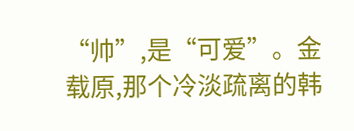“帅”,是“可爱”。金载原,那个冷淡疏离的韩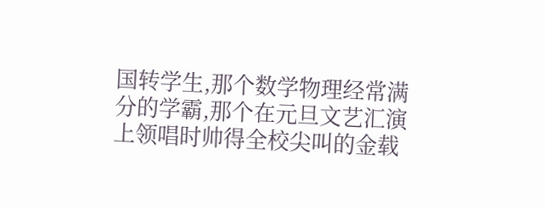国转学生,那个数学物理经常满分的学霸,那个在元旦文艺汇演上领唱时帅得全校尖叫的金载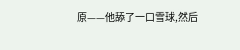原——他舔了一口雪球,然后